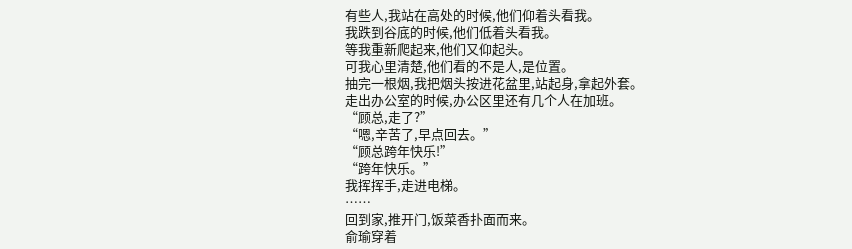有些人,我站在高处的时候,他们仰着头看我。
我跌到谷底的时候,他们低着头看我。
等我重新爬起来,他们又仰起头。
可我心里清楚,他们看的不是人,是位置。
抽完一根烟,我把烟头按进花盆里,站起身,拿起外套。
走出办公室的时候,办公区里还有几个人在加班。
“顾总,走了?”
“嗯,辛苦了,早点回去。”
“顾总跨年快乐!”
“跨年快乐。”
我挥挥手,走进电梯。
……
回到家,推开门,饭菜香扑面而来。
俞瑜穿着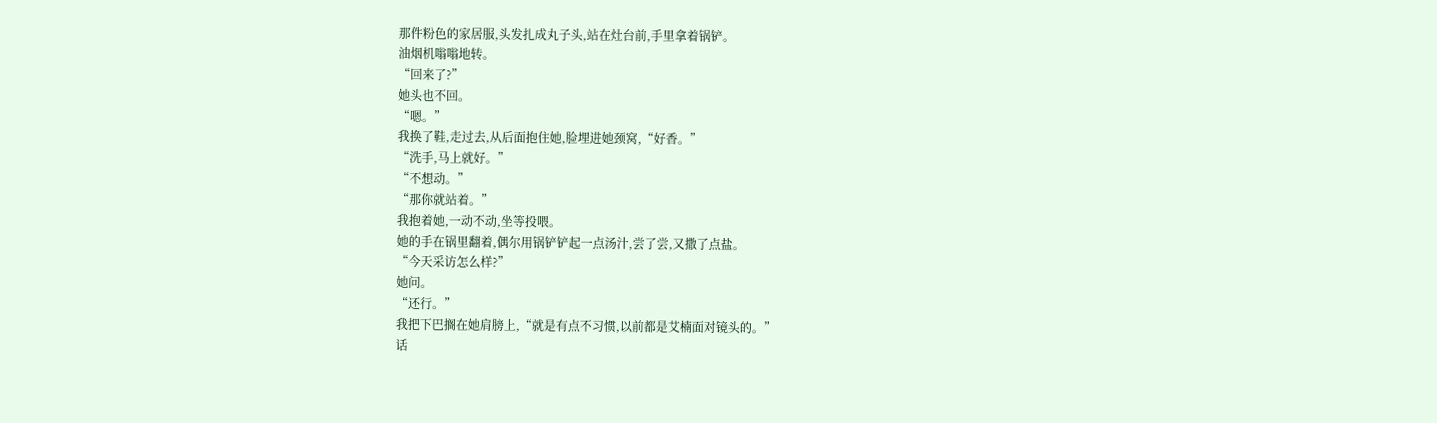那件粉色的家居服,头发扎成丸子头,站在灶台前,手里拿着锅铲。
油烟机嗡嗡地转。
“回来了?”
她头也不回。
“嗯。”
我换了鞋,走过去,从后面抱住她,脸埋进她颈窝,“好香。”
“洗手,马上就好。”
“不想动。”
“那你就站着。”
我抱着她,一动不动,坐等投喂。
她的手在锅里翻着,偶尔用锅铲铲起一点汤汁,尝了尝,又撒了点盐。
“今天采访怎么样?”
她问。
“还行。”
我把下巴搁在她肩膀上,“就是有点不习惯,以前都是艾楠面对镜头的。”
话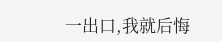一出口,我就后悔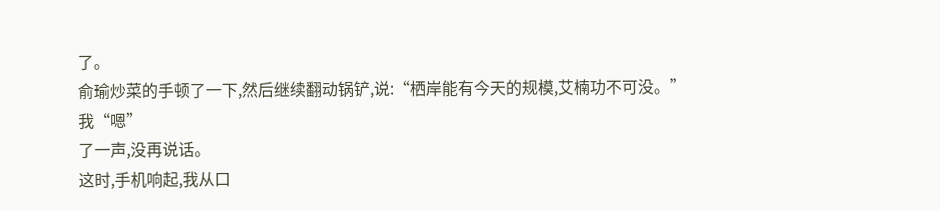了。
俞瑜炒菜的手顿了一下,然后继续翻动锅铲,说:“栖岸能有今天的规模,艾楠功不可没。”
我“嗯”
了一声,没再说话。
这时,手机响起,我从口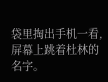袋里掏出手机一看,屏幕上跳着杜林的名字。